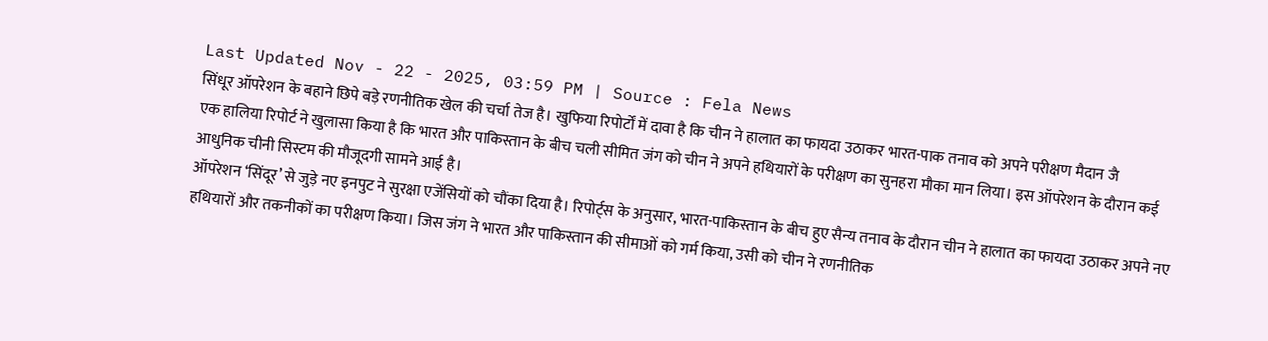Last Updated Nov - 22 - 2025, 03:59 PM | Source : Fela News
सिंधूर ऑपरेशन के बहाने छिपे बड़े रणनीतिक खेल की चर्चा तेज है। खुफिया रिपोर्टों में दावा है कि चीन ने हालात का फायदा उठाकर भारत-पाक तनाव को अपने परीक्षण मैदान जै
एक हालिया रिपोर्ट ने खुलासा किया है कि भारत और पाकिस्तान के बीच चली सीमित जंग को चीन ने अपने हथियारों के परीक्षण का सुनहरा मौका मान लिया। इस ऑपरेशन के दौरान कई आधुनिक चीनी सिस्टम की मौजूदगी सामने आई है।
ऑपरेशन ‘सिंदूर’ से जुड़े नए इनपुट ने सुरक्षा एजेंसियों को चौंका दिया है। रिपोर्ट्स के अनुसार, भारत-पाकिस्तान के बीच हुए सैन्य तनाव के दौरान चीन ने हालात का फायदा उठाकर अपने नए हथियारों और तकनीकों का परीक्षण किया। जिस जंग ने भारत और पाकिस्तान की सीमाओं को गर्म किया, उसी को चीन ने रणनीतिक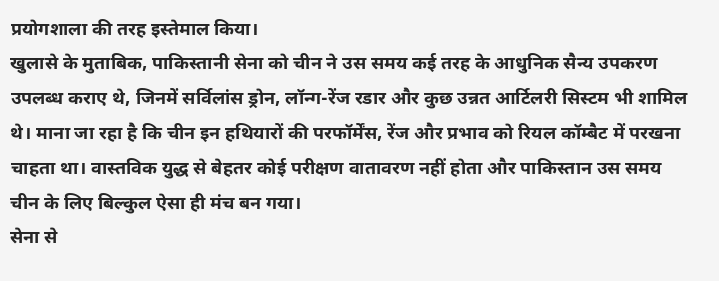प्रयोगशाला की तरह इस्तेमाल किया।
खुलासे के मुताबिक, पाकिस्तानी सेना को चीन ने उस समय कई तरह के आधुनिक सैन्य उपकरण उपलब्ध कराए थे, जिनमें सर्विलांस ड्रोन, लॉन्ग-रेंज रडार और कुछ उन्नत आर्टिलरी सिस्टम भी शामिल थे। माना जा रहा है कि चीन इन हथियारों की परफॉर्मेंस, रेंज और प्रभाव को रियल कॉम्बैट में परखना चाहता था। वास्तविक युद्ध से बेहतर कोई परीक्षण वातावरण नहीं होता और पाकिस्तान उस समय चीन के लिए बिल्कुल ऐसा ही मंच बन गया।
सेना से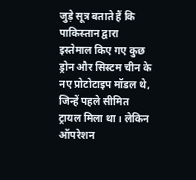जुड़े सूत्र बताते हैं कि पाकिस्तान द्वारा इस्तेमाल किए गए कुछ ड्रोन और सिस्टम चीन के नए प्रोटोटाइप मॉडल थे, जिन्हें पहले सीमित ट्रायल मिला था। लेकिन ऑपरेशन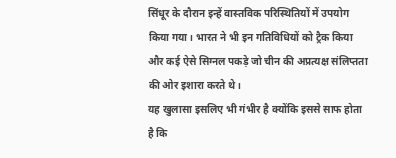सिंधूर के दौरान इन्हें वास्तविक परिस्थितियों में उपयोग किया गया। भारत ने भी इन गतिविधियों को ट्रैक किया और कई ऐसे सिग्नल पकड़े जो चीन की अप्रत्यक्ष संलिप्तता की ओर इशारा करते थे।
यह खुलासा इसलिए भी गंभीर है क्योंकि इससे साफ होता है कि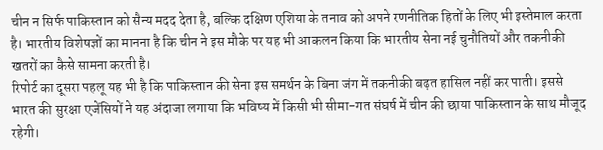चीन न सिर्फ पाकिस्तान को सैन्य मदद देता है, बल्कि दक्षिण एशिया के तनाव को अपने रणनीतिक हितों के लिए भी इस्तेमाल करता है। भारतीय विशेषज्ञों का मानना है कि चीन ने इस मौके पर यह भी आकलन किया कि भारतीय सेना नई चुनौतियों और तकनीकी खतरों का कैसे सामना करती है।
रिपोर्ट का दूसरा पहलू यह भी है कि पाकिस्तान की सेना इस समर्थन के बिना जंग में तकनीकी बढ़त हासिल नहीं कर पाती। इससे भारत की सुरक्षा एजेंसियों ने यह अंदाजा लगाया कि भविष्य में किसी भी सीमा-गत संघर्ष में चीन की छाया पाकिस्तान के साथ मौजूद रहेगी।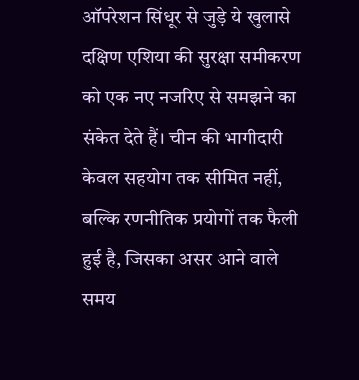ऑपरेशन सिंधूर से जुड़े ये खुलासे दक्षिण एशिया की सुरक्षा समीकरण को एक नए नजरिए से समझने का संकेत देते हैं। चीन की भागीदारी केवल सहयोग तक सीमित नहीं, बल्कि रणनीतिक प्रयोगों तक फैली हुई है, जिसका असर आने वाले समय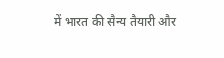में भारत की सैन्य तैयारी और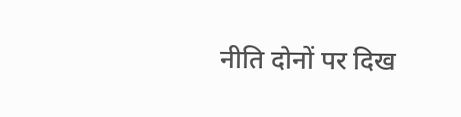नीति दोनों पर दिख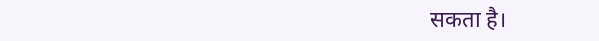सकता है।